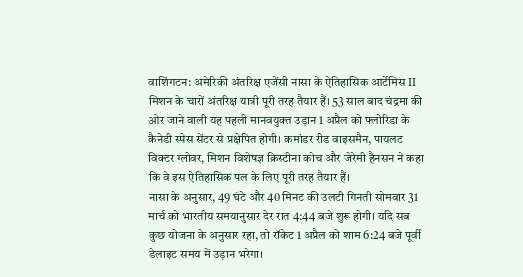वाशिंगटन: अमेरिकी अंतरिक्ष एजेंसी नासा के ऐतिहासिक आर्टेमिस II मिशन के चारों अंतरिक्ष यात्री पूरी तरह तैयार हैं। 53 साल बाद चंद्रमा की ओर जाने वाली यह पहली मानवयुक्त उड़ान 1 अप्रैल को फ्लोरिडा के कैनेडी स्पेस सेंटर से प्रक्षेपित होगी। कमांडर रीड वाइसमैन, पायलट विक्टर ग्लोवर, मिशन विशेषज्ञ क्रिस्टीना कोच और जेरेमी हैनसन ने कहा कि वे इस ऐतिहासिक पल के लिए पूरी तरह तैयार हैं।
नासा के अनुसार, 49 घंटे और 40 मिनट की उलटी गिनती सोमवार 31 मार्च को भारतीय समयानुसार देर रात 4:44 बजे शुरू होगी। यदि सब कुछ योजना के अनुसार रहा, तो रॉकेट 1 अप्रैल को शाम 6:24 बजे पूर्वी डेलाइट समय में उड़ान भरेगा।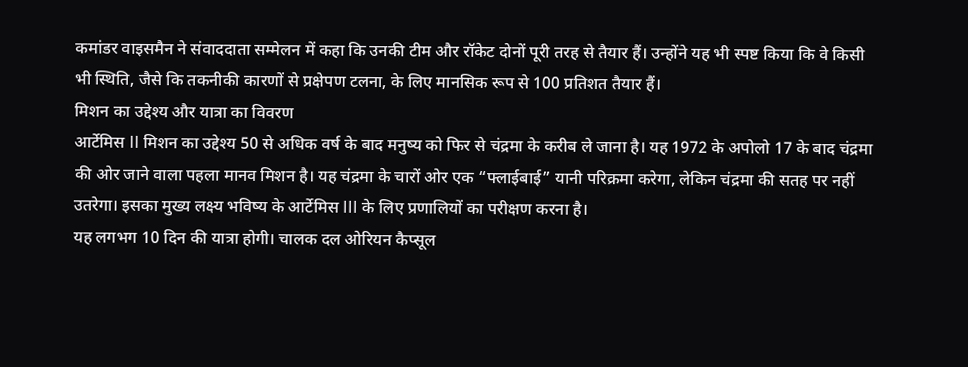कमांडर वाइसमैन ने संवाददाता सम्मेलन में कहा कि उनकी टीम और रॉकेट दोनों पूरी तरह से तैयार हैं। उन्होंने यह भी स्पष्ट किया कि वे किसी भी स्थिति, जैसे कि तकनीकी कारणों से प्रक्षेपण टलना, के लिए मानसिक रूप से 100 प्रतिशत तैयार हैं।
मिशन का उद्देश्य और यात्रा का विवरण
आर्टेमिस II मिशन का उद्देश्य 50 से अधिक वर्ष के बाद मनुष्य को फिर से चंद्रमा के करीब ले जाना है। यह 1972 के अपोलो 17 के बाद चंद्रमा की ओर जाने वाला पहला मानव मिशन है। यह चंद्रमा के चारों ओर एक “फ्लाईबाई” यानी परिक्रमा करेगा, लेकिन चंद्रमा की सतह पर नहीं उतरेगा। इसका मुख्य लक्ष्य भविष्य के आर्टेमिस III के लिए प्रणालियों का परीक्षण करना है।
यह लगभग 10 दिन की यात्रा होगी। चालक दल ओरियन कैप्सूल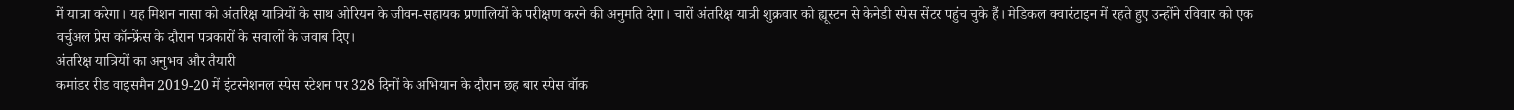में यात्रा करेगा। यह मिशन नासा को अंतरिक्ष यात्रियों के साथ ओरियन के जीवन-सहायक प्रणालियों के परीक्षण करने की अनुमति देगा। चारों अंतरिक्ष यात्री शुक्रवार को ह्यूस्टन से केनेडी स्पेस सेंटर पहुंच चुके हैं। मेडिकल क्वारंटाइन में रहते हुए उन्होंने रविवार को एक वर्चुअल प्रेस कॉन्फ्रेंस के दौरान पत्रकारों के सवालों के जवाब दिए।
अंतरिक्ष यात्रियों का अनुभव और तैयारी
कमांडर रीड वाइसमैन 2019-20 में इंटरनेशनल स्पेस स्टेशन पर 328 दिनों के अभियान के दौरान छह बार स्पेस वॉक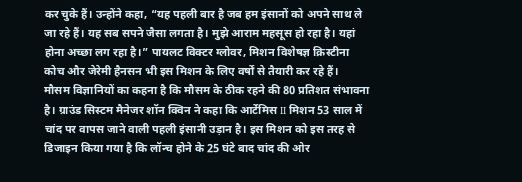कर चुके हैं। उन्होंने कहा, “यह पहली बार है जब हम इंसानों को अपने साथ ले जा रहे हैं। यह सब सपने जैसा लगता है। मुझे आराम महसूस हो रहा है। यहां होना अच्छा लग रहा है।” पायलट विक्टर ग्लोवर, मिशन विशेषज्ञ क्रिस्टीना कोच और जेरेमी हैनसन भी इस मिशन के लिए वर्षों से तैयारी कर रहे हैं।
मौसम विज्ञानियों का कहना है कि मौसम के ठीक रहने की 80 प्रतिशत संभावना है। ग्राउंड सिस्टम मैनेजर शॉन क्विन ने कहा कि आर्टेमिस II मिशन 53 साल में चांद पर वापस जाने वाली पहली इंसानी उड़ान है। इस मिशन को इस तरह से डिजाइन किया गया है कि लॉन्च होने के 25 घंटे बाद चांद की ओर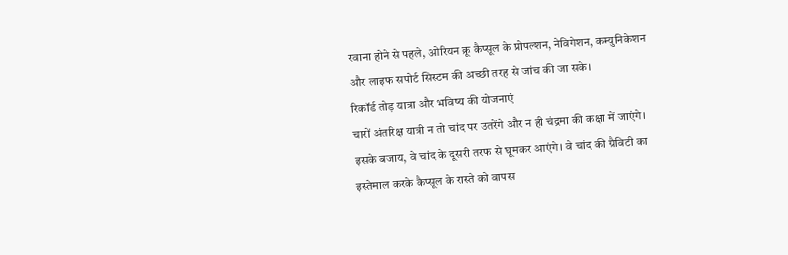रवाना होने से पहले, ओरियन क्रू कैप्सूल के प्रोपल्शन, नेविगेशन, कम्युनिकेशन और लाइफ सपोर्ट सिस्टम की अच्छी तरह से जांच की जा सके।
रिकॉर्ड तोड़ यात्रा और भविष्य की योजनाएं
चारों अंतरिक्ष यात्री न तो चांद पर उतरेंगे और न ही चंद्रमा की कक्षा में जाएंगे। इसके बजाय, वे चांद के दूसरी तरफ से घूमकर आएंगे। वे चांद की ग्रैविटी का इस्तेमाल करके कैप्सूल के रास्ते को वापस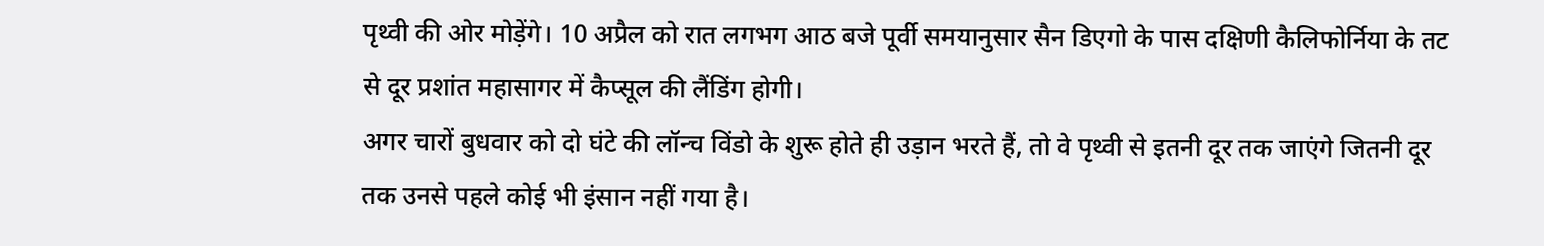पृथ्वी की ओर मोड़ेंगे। 10 अप्रैल को रात लगभग आठ बजे पूर्वी समयानुसार सैन डिएगो के पास दक्षिणी कैलिफोर्निया के तट से दूर प्रशांत महासागर में कैप्सूल की लैंडिंग होगी।
अगर चारों बुधवार को दो घंटे की लॉन्च विंडो के शुरू होते ही उड़ान भरते हैं, तो वे पृथ्वी से इतनी दूर तक जाएंगे जितनी दूर तक उनसे पहले कोई भी इंसान नहीं गया है।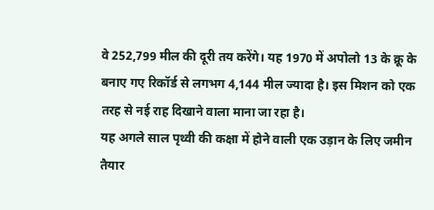वे 252,799 मील की दूरी तय करेंगे। यह 1970 में अपोलो 13 के क्रू के बनाए गए रिकॉर्ड से लगभग 4,144 मील ज्यादा है। इस मिशन को एक तरह से नई राह दिखाने वाला माना जा रहा है।
यह अगले साल पृथ्वी की कक्षा में होने वाली एक उड़ान के लिए जमीन तैयार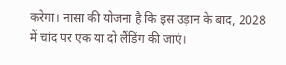करेगा। नासा की योजना है कि इस उड़ान के बाद, 2028 में चांद पर एक या दो लैंडिंग की जाएं।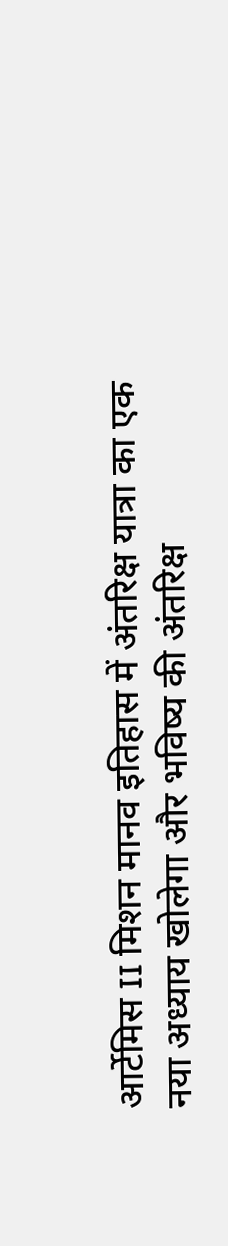आर्टेमिस II मिशन मानव इतिहास में अंतरिक्ष यात्रा का एक नया अध्याय खोलेगा और भविष्य की अंतरिक्ष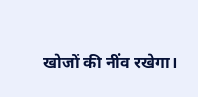खोजों की नींव रखेगा।